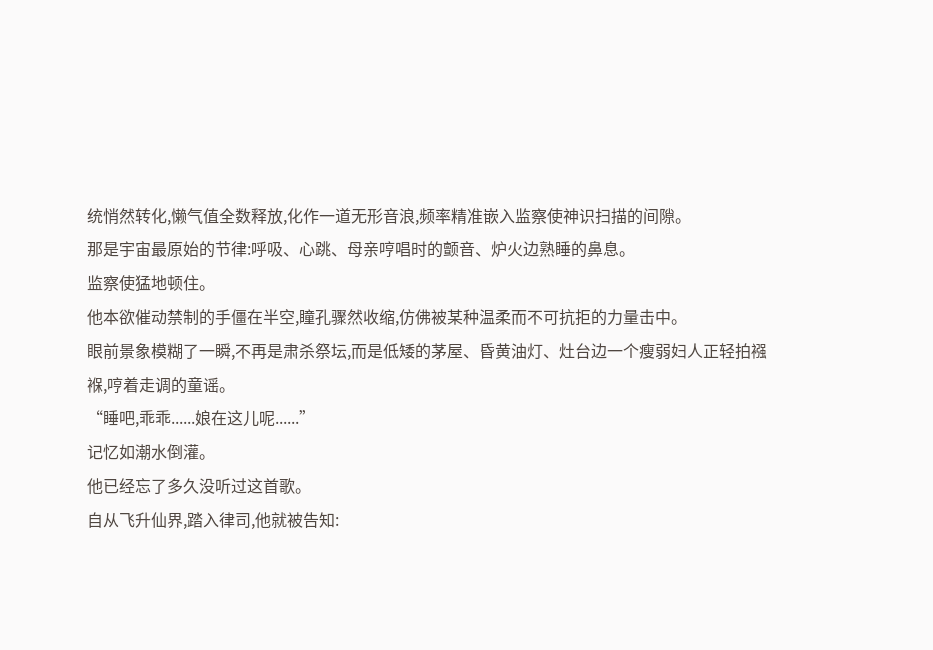统悄然转化,懒气值全数释放,化作一道无形音浪,频率精准嵌入监察使神识扫描的间隙。
那是宇宙最原始的节律:呼吸、心跳、母亲哼唱时的颤音、炉火边熟睡的鼻息。
监察使猛地顿住。
他本欲催动禁制的手僵在半空,瞳孔骤然收缩,仿佛被某种温柔而不可抗拒的力量击中。
眼前景象模糊了一瞬,不再是肃杀祭坛,而是低矮的茅屋、昏黄油灯、灶台边一个瘦弱妇人正轻拍襁褓,哼着走调的童谣。
“睡吧,乖乖......娘在这儿呢......”
记忆如潮水倒灌。
他已经忘了多久没听过这首歌。
自从飞升仙界,踏入律司,他就被告知: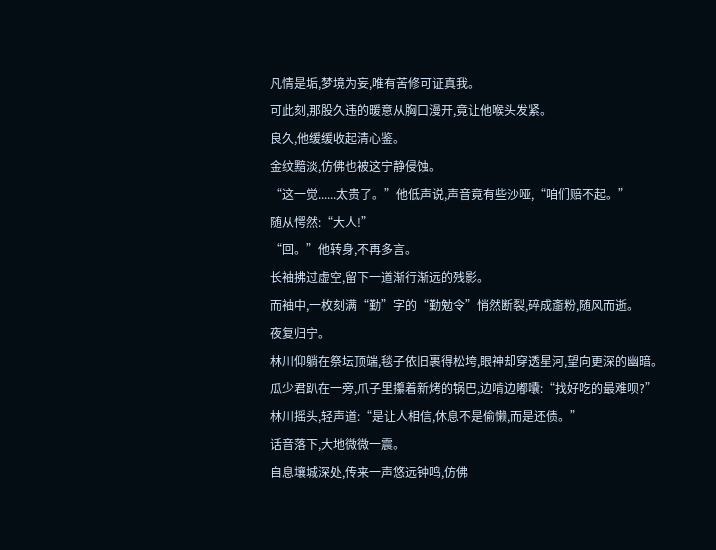凡情是垢,梦境为妄,唯有苦修可证真我。
可此刻,那股久违的暖意从胸口漫开,竟让他喉头发紧。
良久,他缓缓收起清心鉴。
金纹黯淡,仿佛也被这宁静侵蚀。
“这一觉......太贵了。”他低声说,声音竟有些沙哑,“咱们赔不起。”
随从愕然:“大人!”
“回。”他转身,不再多言。
长袖拂过虚空,留下一道渐行渐远的残影。
而袖中,一枚刻满“勤”字的“勤勉令”悄然断裂,碎成齑粉,随风而逝。
夜复归宁。
林川仰躺在祭坛顶端,毯子依旧裹得松垮,眼神却穿透星河,望向更深的幽暗。
瓜少君趴在一旁,爪子里攥着新烤的锅巴,边啃边嘟囔:“找好吃的最难呗?”
林川摇头,轻声道:“是让人相信,休息不是偷懒,而是还债。”
话音落下,大地微微一震。
自息壤城深处,传来一声悠远钟鸣,仿佛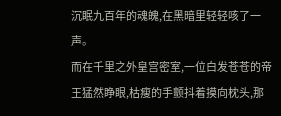沉眠九百年的魂魄,在黑暗里轻轻咳了一声。
而在千里之外皇宫密室,一位白发苍苍的帝王猛然睁眼,枯瘦的手颤抖着摸向枕头,那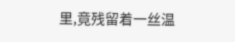里,竟残留着一丝温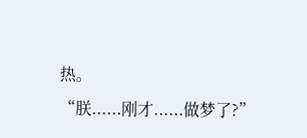热。
“朕......刚才......做梦了?”